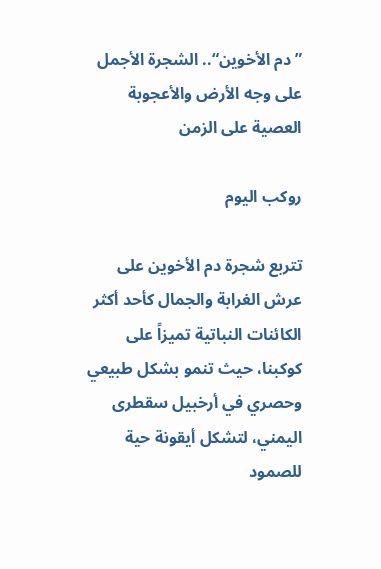”دم الأخوين“.. الشجرة الأجمل على وجه الأرض والأعجوبة العصية على الزمن

روكب اليوم

تتربع شجرة دم الأخوين على عرش الغرابة والجمال كأحد أكثر الكائنات النباتية تميزاً على كوكبنا، حيث تنمو بشكل طبيعي وحصري في أرخبيل سقطرى اليمني، لتشكل أيقونة حية للصمود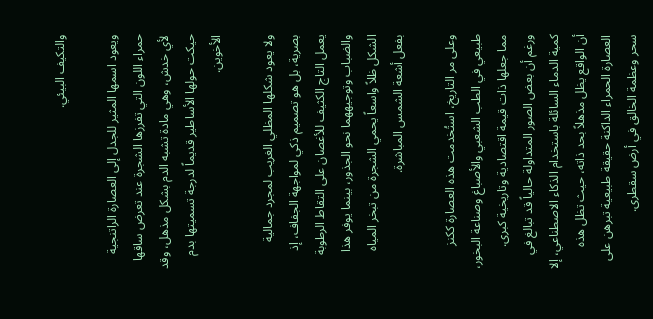والتكيف البيئي.

ويعود اسمها المثير للجدل إلى العصارة الراتنجية حمراء اللون التي تفرزها الشجرة عند تعرض ساقها لأي خدش، وهي مادة تشبه الدم بشكل مذهل، وقد حيكت حولها الأساطير قديماً لدرجة تسميتها بدم الأخوين.

ولا يعود شكلها المظلي الغريب لمجرد جمالية بصرية، بل هو تصميم ذكي لمواجهة الجفاف، إذ يعمل التاج الكثيف للأغصان على التقاط الرطوبة والضباب وتوجيههما نحو الجذور، بينما يوفر هذا الشكل ظلاً واسعاً يحمي الشجرة من تبخر المياه بفعل أشعة الشمس المباشرة.

وعلى مر التاريخ، استُخدمت هذه العصارة ككنز طبيعي في الطب الشعبي والأصباغ وصناعة البخور، مما جعلها ذات قيمة اقتصادية وتاريخية كبرى. ورغم أن بعض الصور المتداولة حالياً قد تبالغ في كمية الدماء السائلة باستخدام الذكاء الاصطناعي، إلا أن الواقع يظل مذهلاً بحد ذاته، حيث تظل هذه العصارة الحمراء الداكنة حقيقة طبيعية تبرهن على سحر وعظمة الخالق في أرض سقطرى.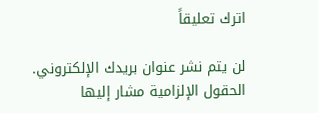اترك تعليقاً

لن يتم نشر عنوان بريدك الإلكتروني. الحقول الإلزامية مشار إليها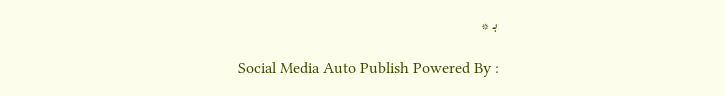بـ *

Social Media Auto Publish Powered By :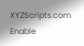XYZScripts.com
Enable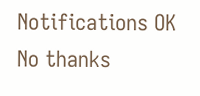Notifications OK No thanks